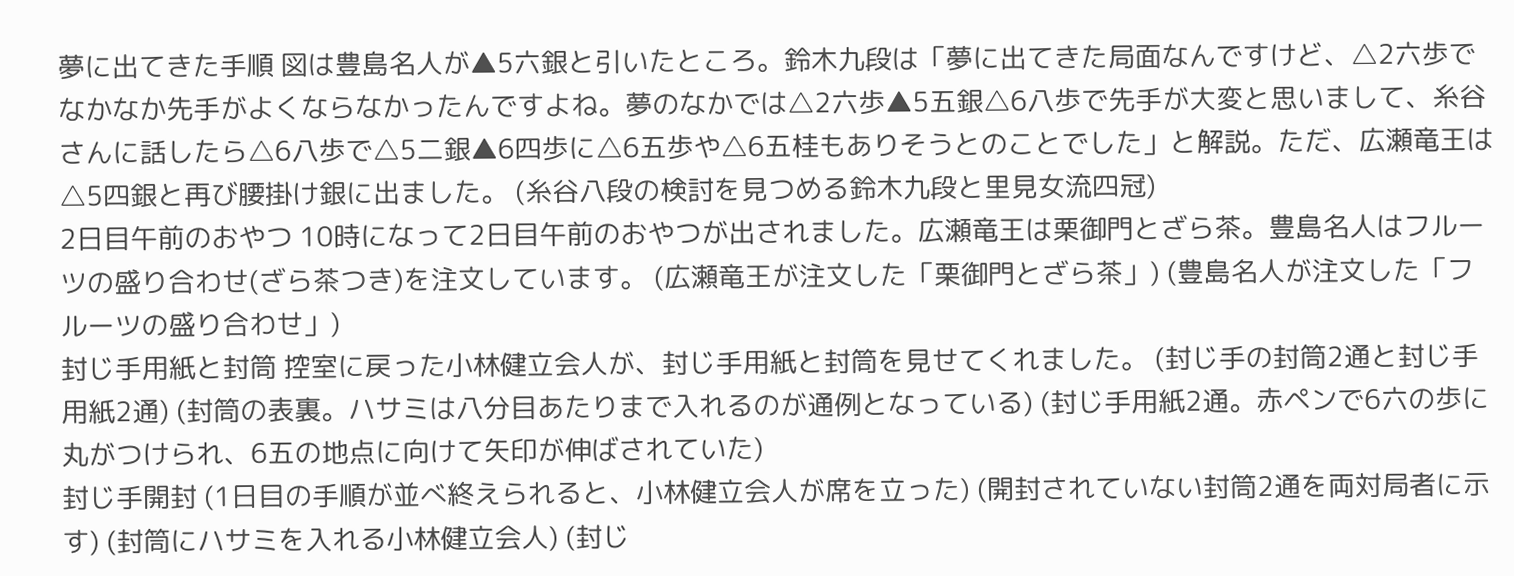夢に出てきた手順 図は豊島名人が▲5六銀と引いたところ。鈴木九段は「夢に出てきた局面なんですけど、△2六歩でなかなか先手がよくならなかったんですよね。夢のなかでは△2六歩▲5五銀△6八歩で先手が大変と思いまして、糸谷さんに話したら△6八歩で△5二銀▲6四歩に△6五歩や△6五桂もありそうとのことでした」と解説。ただ、広瀬竜王は△5四銀と再び腰掛け銀に出ました。 (糸谷八段の検討を見つめる鈴木九段と里見女流四冠)
2日目午前のおやつ 10時になって2日目午前のおやつが出されました。広瀬竜王は栗御門とざら茶。豊島名人はフルーツの盛り合わせ(ざら茶つき)を注文しています。 (広瀬竜王が注文した「栗御門とざら茶」) (豊島名人が注文した「フルーツの盛り合わせ」)
封じ手用紙と封筒 控室に戻った小林健立会人が、封じ手用紙と封筒を見せてくれました。 (封じ手の封筒2通と封じ手用紙2通) (封筒の表裏。ハサミは八分目あたりまで入れるのが通例となっている) (封じ手用紙2通。赤ペンで6六の歩に丸がつけられ、6五の地点に向けて矢印が伸ばされていた)
封じ手開封 (1日目の手順が並べ終えられると、小林健立会人が席を立った) (開封されていない封筒2通を両対局者に示す) (封筒にハサミを入れる小林健立会人) (封じ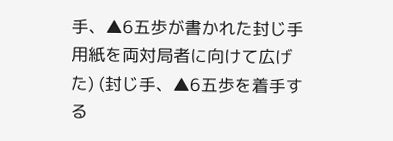手、▲6五歩が書かれた封じ手用紙を両対局者に向けて広げた) (封じ手、▲6五歩を着手する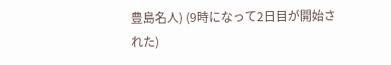豊島名人) (9時になって2日目が開始された)